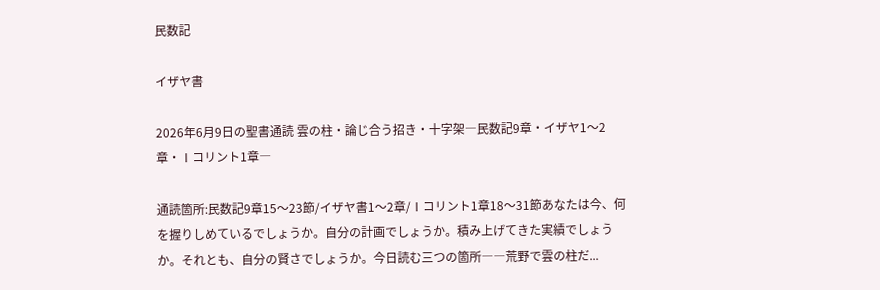民数記

イザヤ書

2026年6月9日の聖書通読 雲の柱・論じ合う招き・十字架―民数記9章・イザヤ1〜2章・Ⅰコリント1章―

通読箇所:民数記9章15〜23節/イザヤ書1〜2章/Ⅰコリント1章18〜31節あなたは今、何を握りしめているでしょうか。自分の計画でしょうか。積み上げてきた実績でしょうか。それとも、自分の賢さでしょうか。今日読む三つの箇所――荒野で雲の柱だ...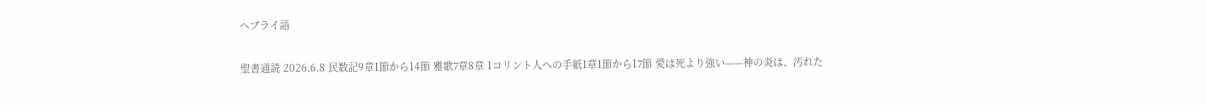ヘブライ語

聖書通読 2026.6.8 民数記9章1節から14節 雅歌7章8章 1コリント人への手紙1章1節から17節 愛は死より強い——神の炎は、汚れた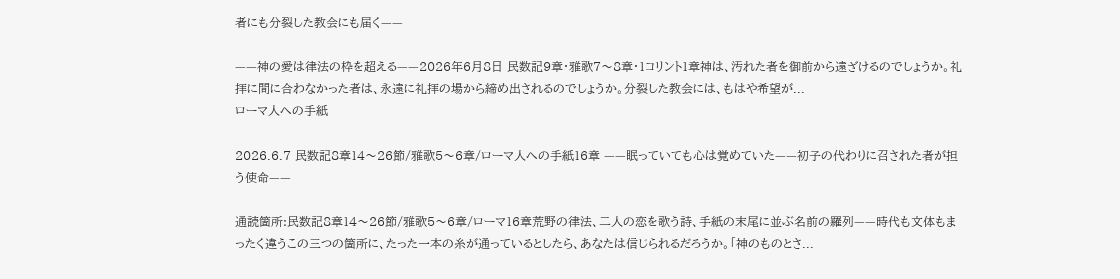者にも分裂した教会にも届く——

——神の愛は律法の枠を超える——2026年6月8日 民数記9章・雅歌7〜8章・1コリント1章神は、汚れた者を御前から遠ざけるのでしょうか。礼拝に間に合わなかった者は、永遠に礼拝の場から締め出されるのでしょうか。分裂した教会には、もはや希望が...
ローマ人への手紙

2026.6.7 民数記8章14〜26節/雅歌5〜6章/ローマ人への手紙16章 ——眠っていても心は覚めていた——初子の代わりに召された者が担う使命——

通読箇所:民数記8章14〜26節/雅歌5〜6章/ローマ16章荒野の律法、二人の恋を歌う詩、手紙の末尾に並ぶ名前の羅列——時代も文体もまったく違うこの三つの箇所に、たった一本の糸が通っているとしたら、あなたは信じられるだろうか。「神のものとさ...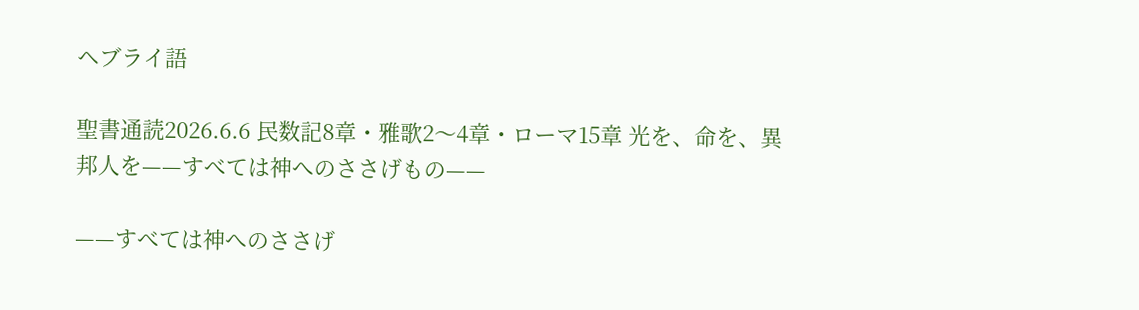ヘブライ語

聖書通読2026.6.6 民数記8章・雅歌2〜4章・ローマ15章 光を、命を、異邦人を——すべては神へのささげもの——

——すべては神へのささげ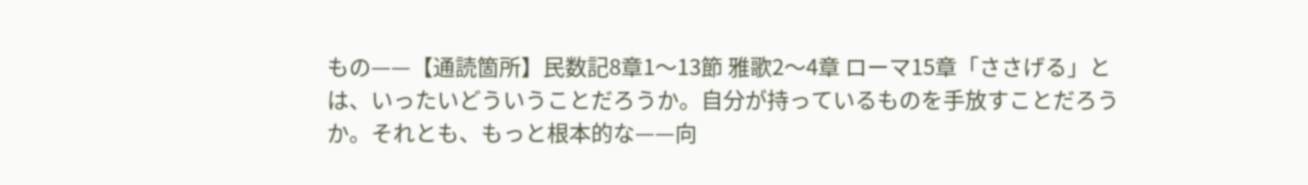もの——【通読箇所】民数記8章1〜13節 雅歌2〜4章 ローマ15章「ささげる」とは、いったいどういうことだろうか。自分が持っているものを手放すことだろうか。それとも、もっと根本的な——向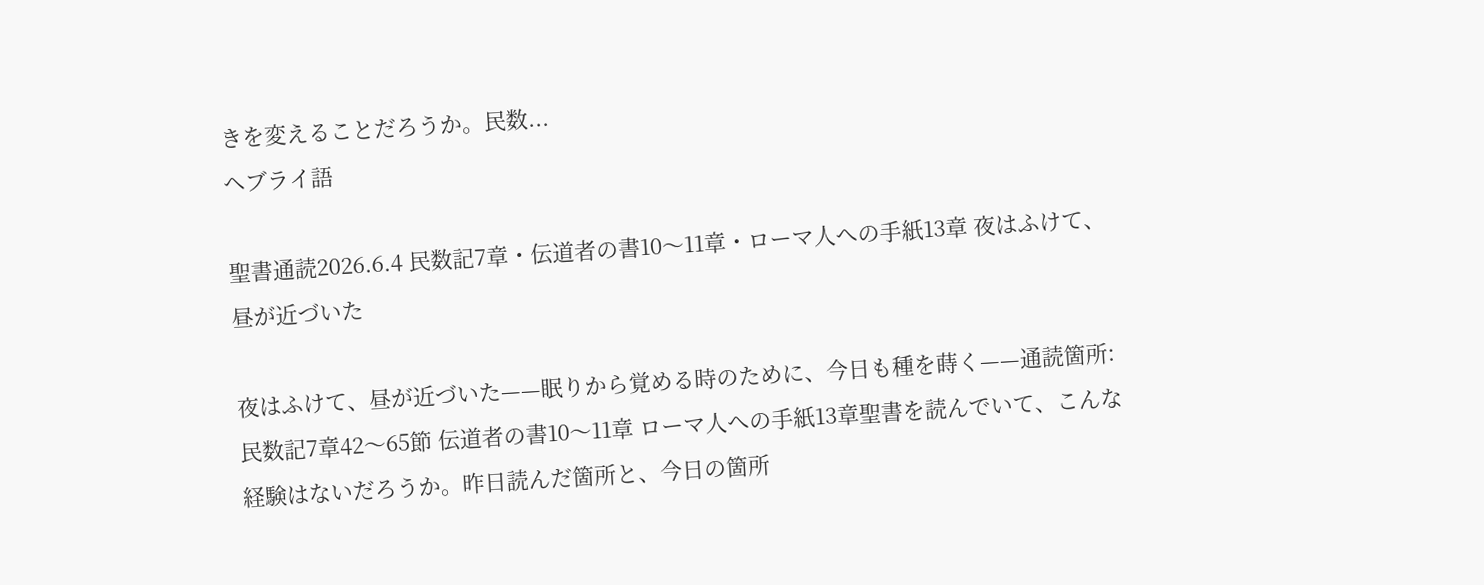きを変えることだろうか。民数...
ヘブライ語

聖書通読2026.6.4 民数記7章・伝道者の書10〜11章・ローマ人への手紙13章 夜はふけて、昼が近づいた

夜はふけて、昼が近づいた——眠りから覚める時のために、今日も種を蒔く——通読箇所:民数記7章42〜65節 伝道者の書10〜11章 ローマ人への手紙13章聖書を読んでいて、こんな経験はないだろうか。昨日読んだ箇所と、今日の箇所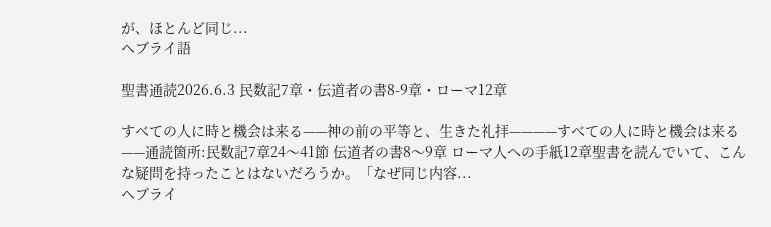が、ほとんど同じ...
ヘブライ語

聖書通読2026.6.3 民数記7章・伝道者の書8-9章・ローマ12章

すべての人に時と機会は来る——神の前の平等と、生きた礼拝————すべての人に時と機会は来る——通読箇所:民数記7章24〜41節 伝道者の書8〜9章 ローマ人への手紙12章聖書を読んでいて、こんな疑問を持ったことはないだろうか。「なぜ同じ内容...
ヘブライ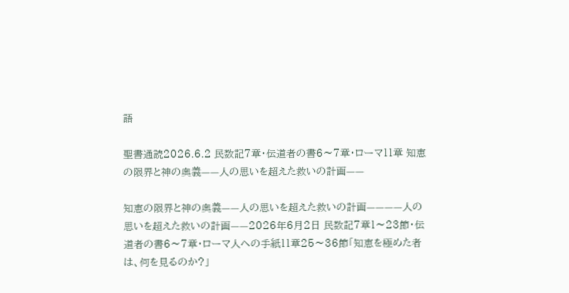語

聖書通読2026.6.2 民数記7章・伝道者の書6〜7章・ローマ11章 知恵の限界と神の奥義——人の思いを超えた救いの計画——

知恵の限界と神の奥義——人の思いを超えた救いの計画————人の思いを超えた救いの計画——2026年6月2日 民数記7章1〜23節・伝道者の書6〜7章・ローマ人への手紙11章25〜36節「知恵を極めた者は、何を見るのか?」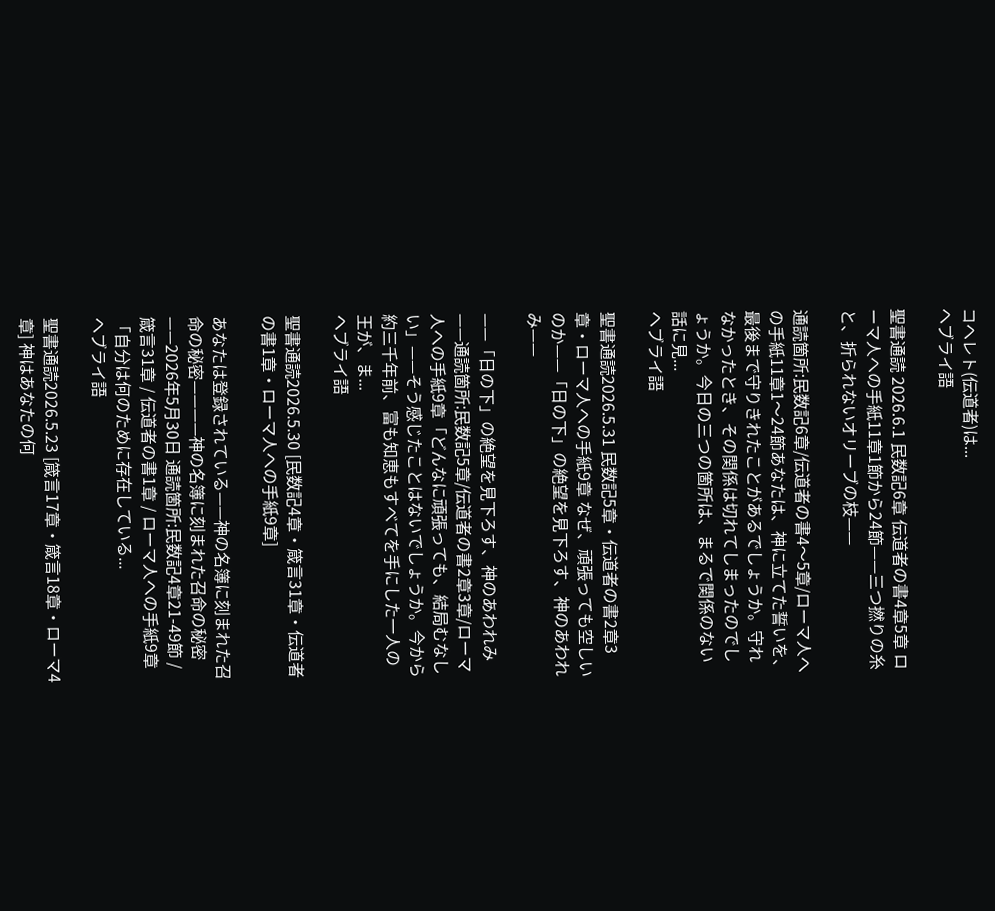コヘレト(伝道者)は...
ヘブライ語

聖書通読 2026.6.1 民数記6章 伝道者の書4章5章 ローマ人への手紙11章1節から24節——三つ撚りの糸と、折られないオリーブの枝——

通読箇所:民数記6章/伝道者の書4〜5章/ローマ人への手紙11章1〜24節あなたは、神に立てた誓いを、最後まで守りきれたことがあるでしょうか。守れなかったとき、その関係は切れてしまったのでしょうか。今日の三つの箇所は、まるで関係のない話に見...
ヘブライ語

聖書通読2026.5.31 民数記5章・伝道者の書2章3章・ローマ人への手紙9章 なぜ、頑張っても空しいのか——「日の下」の絶望を見下ろす、神のあわれみ——

——「日の下」の絶望を見下ろす、神のあわれみ——通読箇所:民数記5章/伝道者の書2章3章/ローマ人への手紙9章「どんなに頑張っても、結局むなしい」——そう感じたことはないでしょうか。今から約三千年前、富も知恵もすべてを手にした一人の王が、ま...
ヘブライ語

聖書通読2026.5.30 [民数記4章・箴言31章・伝道者の書1章・ローマ人への手紙9章]

あなたは登録されている——神の名簿に刻まれた召命の秘密————神の名簿に刻まれた召命の秘密——2026年5月30日 通読箇所:民数記4章21-49節 / 箴言31章 / 伝道者の書1章 / ローマ人への手紙9章「自分は何のために存在している...
ヘブライ語

聖書通読2026.5.23 [箴言17章・箴言18章・ローマ4章] 神はあなたの何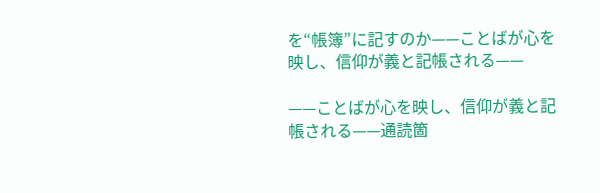を“帳簿”に記すのか——ことばが心を映し、信仰が義と記帳される——

——ことばが心を映し、信仰が義と記帳される——通読箇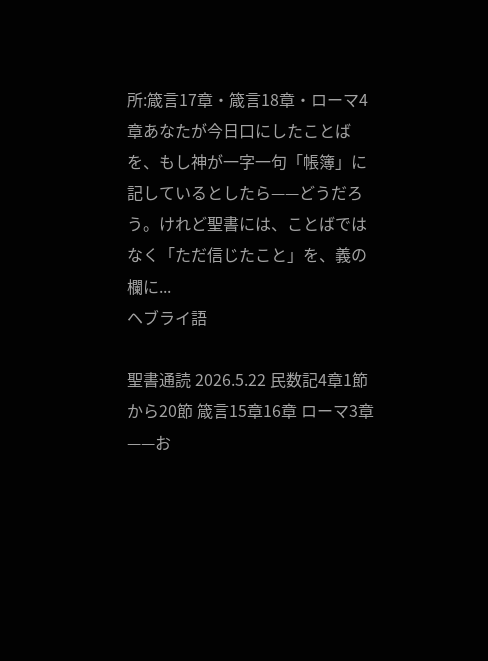所:箴言17章・箴言18章・ローマ4章あなたが今日口にしたことばを、もし神が一字一句「帳簿」に記しているとしたら——どうだろう。けれど聖書には、ことばではなく「ただ信じたこと」を、義の欄に...
ヘブライ語

聖書通読 2026.5.22 民数記4章1節から20節 箴言15章16章 ローマ3章——お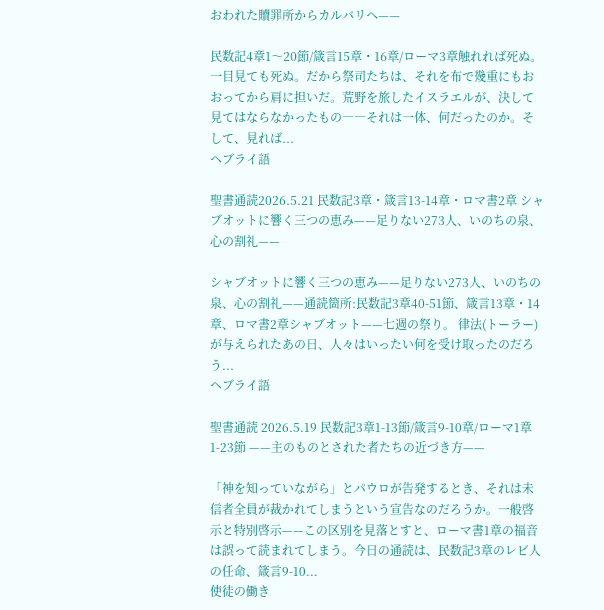おわれた贖罪所からカルバリへ——

民数記4章1〜20節/箴言15章・16章/ローマ3章触れれば死ぬ。一目見ても死ぬ。だから祭司たちは、それを布で幾重にもおおってから肩に担いだ。荒野を旅したイスラエルが、決して見てはならなかったもの――それは一体、何だったのか。そして、見れば...
ヘブライ語

聖書通読2026.5.21 民数記3章・箴言13-14章・ロマ書2章 シャブオットに響く三つの恵み——足りない273人、いのちの泉、心の割礼——

シャブオットに響く三つの恵み——足りない273人、いのちの泉、心の割礼——通読箇所:民数記3章40-51節、箴言13章・14章、ロマ書2章シャブオット——七週の祭り。 律法(トーラー)が与えられたあの日、人々はいったい何を受け取ったのだろう...
ヘブライ語

聖書通読 2026.5.19 民数記3章1-13節/箴言9-10章/ローマ1章1-23節 ——主のものとされた者たちの近づき方——

「神を知っていながら」とパウロが告発するとき、それは未信者全員が裁かれてしまうという宣告なのだろうか。一般啓示と特別啓示——この区別を見落とすと、ローマ書1章の福音は誤って読まれてしまう。今日の通読は、民数記3章のレビ人の任命、箴言9-10...
使徒の働き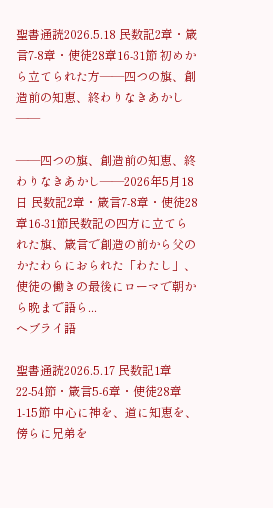聖書通読2026.5.18 民数記2章・箴言7-8章・使徒28章16-31節 初めから立てられた方——四つの旗、創造前の知恵、終わりなきあかし——

——四つの旗、創造前の知恵、終わりなきあかし——2026年5月18日 民数記2章・箴言7-8章・使徒28章16-31節民数記の四方に立てられた旗、箴言で創造の前から父のかたわらにおられた「わたし」、使徒の働きの最後にローマで朝から晩まで語ら...
ヘブライ語

聖書通読2026.5.17 民数記1章22-54節・箴言5-6章・使徒28章1-15節 中心に神を、道に知恵を、傍らに兄弟を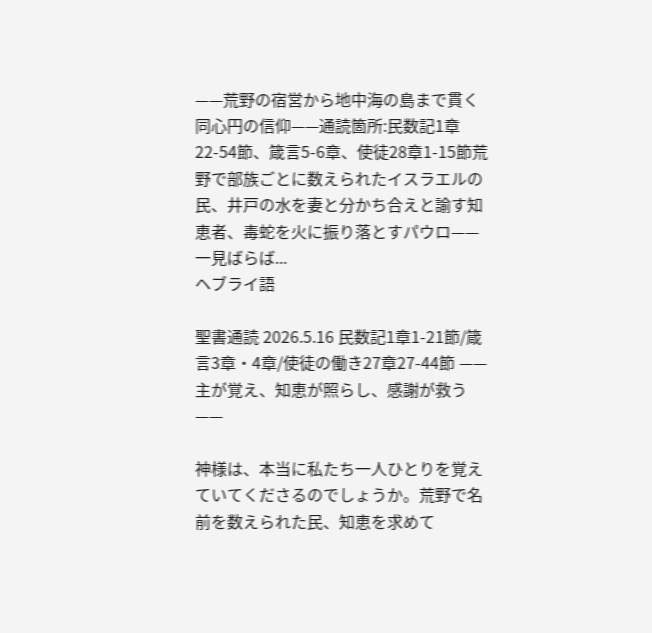——荒野の宿営から地中海の島まで貫く同心円の信仰——通読箇所:民数記1章22-54節、箴言5-6章、使徒28章1-15節荒野で部族ごとに数えられたイスラエルの民、井戸の水を妻と分かち合えと諭す知恵者、毒蛇を火に振り落とすパウロ——一見ばらば...
ヘブライ語

聖書通読 2026.5.16 民数記1章1-21節/箴言3章・4章/使徒の働き27章27-44節 ——主が覚え、知恵が照らし、感謝が救う——

神様は、本当に私たち一人ひとりを覚えていてくださるのでしょうか。荒野で名前を数えられた民、知恵を求めて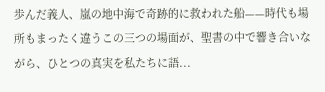歩んだ義人、嵐の地中海で奇跡的に救われた船——時代も場所もまったく違うこの三つの場面が、聖書の中で響き合いながら、ひとつの真実を私たちに語...